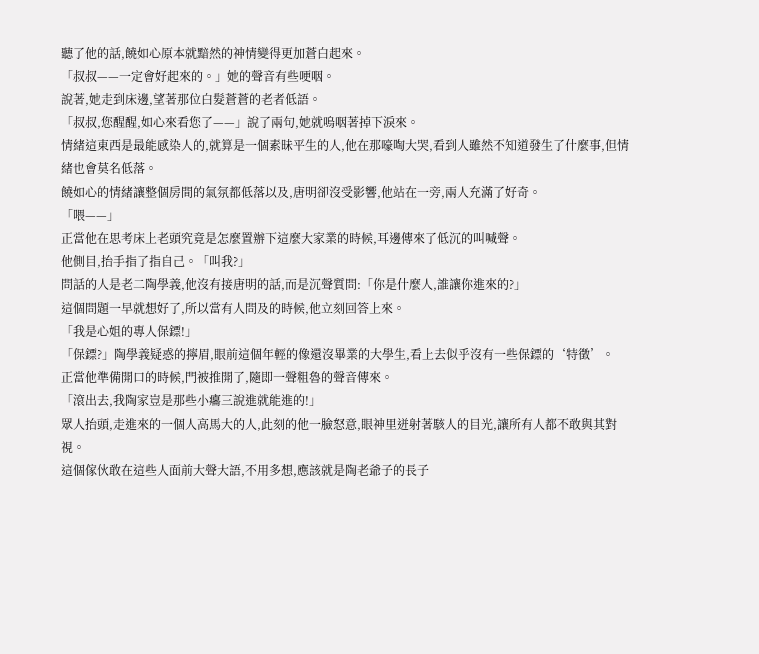聽了他的話,饒如心原本就黯然的神情變得更加蒼白起來。
「叔叔——一定會好起來的。」她的聲音有些哽咽。
說著,她走到床邊,望著那位白髮蒼蒼的老者低語。
「叔叔,您醒醒,如心來看您了——」說了兩句,她就嗚咽著掉下淚來。
情緒這東西是最能感染人的,就算是一個素昧平生的人,他在那嚎啕大哭,看到人雖然不知道發生了什麼事,但情緒也會莫名低落。
饒如心的情緒讓整個房間的氣氛都低落以及,唐明卻沒受影響,他站在一旁,兩人充滿了好奇。
「喂——」
正當他在思考床上老頭究竟是怎麼置辦下這麼大家業的時候,耳邊傳來了低沉的叫喊聲。
他側目,抬手指了指自己。「叫我?」
問話的人是老二陶學義,他沒有接唐明的話,而是沉聲質問:「你是什麼人,誰讓你進來的?」
這個問題一早就想好了,所以當有人問及的時候,他立刻回答上來。
「我是心姐的專人保鏢!」
「保鏢?」陶學義疑惑的擰眉,眼前這個年輕的像還沒畢業的大學生,看上去似乎沒有一些保鏢的‘特徵’。
正當他準備開口的時候,門被推開了,隨即一聲粗魯的聲音傳來。
「滾出去,我陶家豈是那些小癟三說進就能進的!」
眾人抬頭,走進來的一個人高馬大的人,此刻的他一臉怒意,眼神里迸射著駭人的目光,讓所有人都不敢與其對視。
這個傢伙敢在這些人面前大聲大語,不用多想,應該就是陶老爺子的長子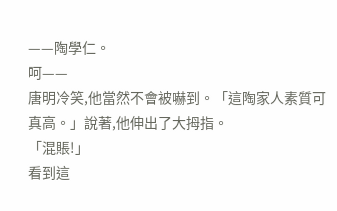——陶學仁。
呵——
唐明冷笑,他當然不會被嚇到。「這陶家人素質可真高。」說著,他伸出了大拇指。
「混賬!」
看到這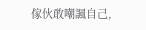傢伙敢嘲諷自己,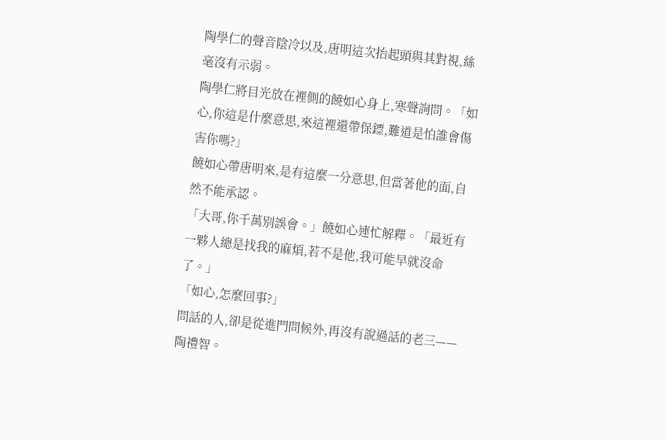陶學仁的聲音陰冷以及,唐明這次抬起頭與其對視,絲毫沒有示弱。
陶學仁將目光放在裡側的饒如心身上,寒聲詢問。「如心,你這是什麼意思,來這裡還帶保鏢,難道是怕誰會傷害你嗎?」
饒如心帶唐明來,是有這麼一分意思,但當著他的面,自然不能承認。
「大哥,你千萬別誤會。」饒如心連忙解釋。「最近有一夥人總是找我的麻煩,若不是他,我可能早就沒命了。」
「如心,怎麼回事?」
問話的人,卻是從進門問候外,再沒有說過話的老三——陶禮智。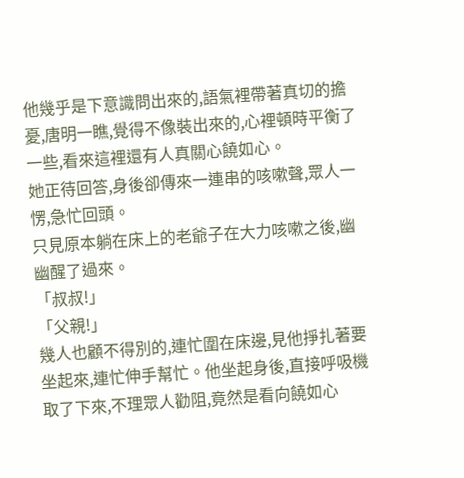他幾乎是下意識問出來的,語氣裡帶著真切的擔憂,唐明一瞧,覺得不像裝出來的,心裡頓時平衡了一些,看來這裡還有人真關心饒如心。
她正待回答,身後卻傳來一連串的咳嗽聲,眾人一愣,急忙回頭。
只見原本躺在床上的老爺子在大力咳嗽之後,幽幽醒了過來。
「叔叔!」
「父親!」
幾人也顧不得別的,連忙圍在床邊,見他掙扎著要坐起來,連忙伸手幫忙。他坐起身後,直接呼吸機取了下來,不理眾人勸阻,竟然是看向饒如心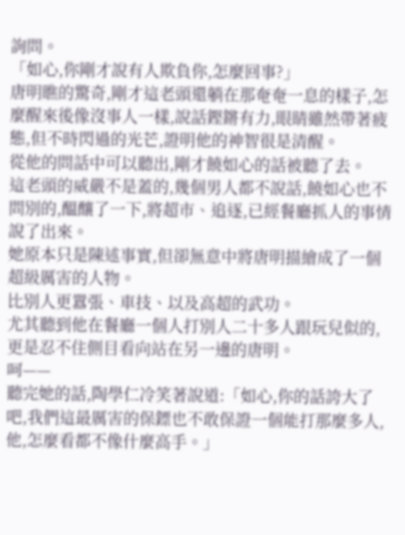詢問。
「如心,你剛才說有人欺負你,怎麼回事?」
唐明瞧的驚奇,剛才這老頭還躺在那奄奄一息的樣子,怎麼醒來後像沒事人一樣,說話鏗鏘有力,眼睛雖然帶著疲態,但不時閃過的光芒,證明他的神智很是清醒。
從他的問話中可以聽出,剛才饒如心的話被聽了去。
這老頭的威嚴不是蓋的,幾個男人都不說話,饒如心也不問別的,醞釀了一下,將超市、追逐,已經餐廳抓人的事情說了出來。
她原本只是陳述事實,但卻無意中將唐明描繪成了一個超級厲害的人物。
比別人更囂張、車技、以及高超的武功。
尤其聽到他在餐廳一個人打別人二十多人跟玩兒似的,更是忍不住側目看向站在另一邊的唐明。
呵——
聽完她的話,陶學仁冷笑著說道:「如心,你的話誇大了吧,我們這最厲害的保鏢也不敢保證一個能打那麼多人,他,怎麼看都不像什麼高手。」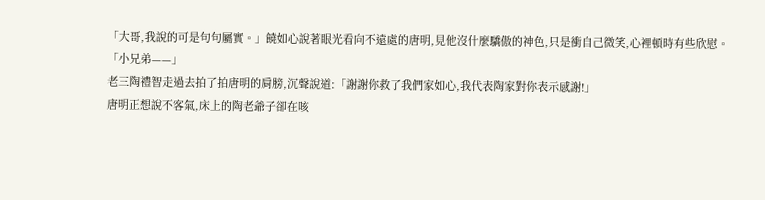「大哥,我說的可是句句屬實。」饒如心說著眼光看向不遠處的唐明,見他沒什麼驕傲的神色,只是衝自己微笑,心裡頓時有些欣慰。
「小兄弟——」
老三陶禮智走過去拍了拍唐明的肩膀,沉聲說道:「謝謝你救了我們家如心,我代表陶家對你表示感謝!」
唐明正想說不客氣,床上的陶老爺子卻在咳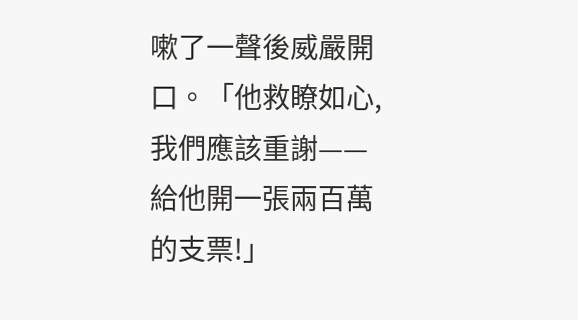嗽了一聲後威嚴開口。「他救瞭如心,我們應該重謝——給他開一張兩百萬的支票!」